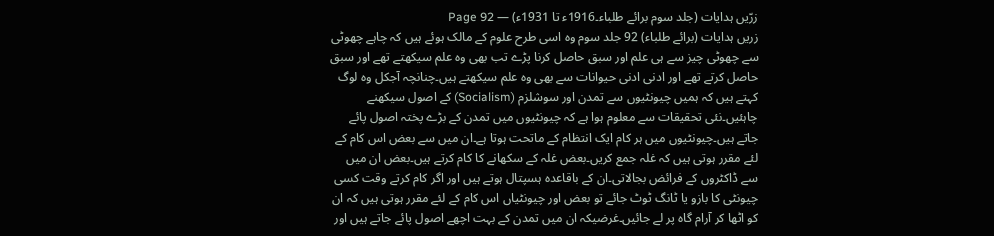زرّیں ہدایات (جلد سوم برائے طلباء۔1916ء تا 1931ء) — Page 92
زریں ہدایات (برائے طلباء) 92 جلد سوم وہ اسی طرح علوم کے مالک ہوئے ہیں کہ چاہے چھوٹی سے چھوٹی چیز سے ہی علم اور سبق حاصل کرنا پڑے تب بھی وہ علم سیکھتے تھے اور سبق حاصل کرتے تھے اور ادنی ادنی حیوانات سے بھی وہ علم سیکھتے ہیں۔چنانچہ آجکل وہ لوگ کہتے ہیں کہ ہمیں چیونٹیوں سے تمدن اور سوشلزم (Socialism) کے اصول سیکھنے چاہئیں۔نئی تحقیقات سے معلوم ہوا ہے کہ چیونٹیوں میں تمدن کے بڑے پختہ اصول پائے جاتے ہیں۔چیونٹیوں میں ہر کام ایک انتظام کے ماتحت ہوتا ہے۔ان میں سے بعض اس کام کے لئے مقرر ہوتی ہیں کہ غلہ جمع کریں۔بعض غلہ کے سکھانے کا کام کرتے ہیں۔بعض ان میں سے ڈاکٹروں کے فرائض بجالاتی۔ان کے باقاعدہ ہسپتال ہوتے ہیں اور اگر کام کرتے وقت کسی چیونٹی کا بازو یا ٹانگ ٹوٹ جائے تو بعض اور چیونٹیاں اس کام کے لئے مقرر ہوتی ہیں کہ ان کو اٹھا کر آرام گاہ پر لے جائیں۔غرضیکہ ان میں تمدن کے بہت اچھے اصول پائے جاتے ہیں اور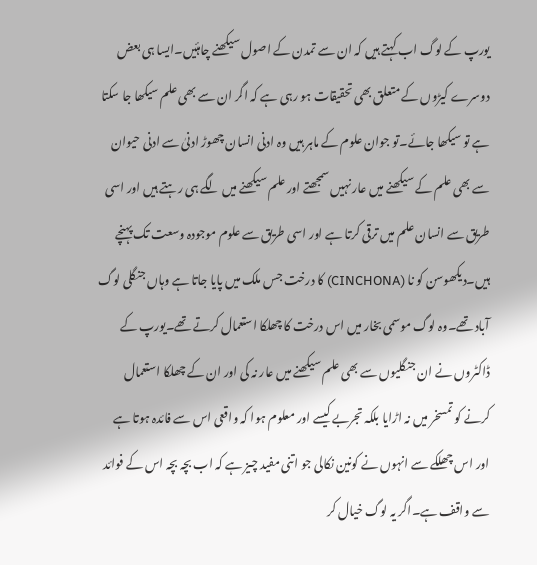یورپ کے لوگ اب کہتے ہیں کہ ان سے تمدن کے اصول سیکھنے چاہئیں۔ایسا ہی بعض دوسرے کیڑوں کے متعلق بھی تحقیقات ہو رہی ہے کہ اگر ان سے بھی علم سیکھا جا سکتا ہے تو سیکھا جائے۔تو جوان علوم کے ماہر ہیں وہ ادنی انسان چھوڑ ادنیٰ سے ادنی حیوان سے بھی علم کے سیکھنے میں عار نہیں سمجھتے اور علم سیکھنے میں لگے ہی رہتے ہیں اور اسی طریق سے انسان علم میں ترقی کرتا ہے اور اسی طریق سے علوم موجودہ وسعت تک پہنچے ہیں۔دیکھوسن کو نا (CINCHONA) کا درخت جس ملک میں پایا جاتا ہے وہاں جنگلی لوگ آباد تھے۔وہ لوگ موسمی بخار میں اس درخت کا چھلکا استعمال کرتے تھے۔یورپ کے ڈاکٹروں نے ان جنگلیوں سے بھی علم سیکھنے میں عار نہ کی اور ان کے چھلکا استعمال کرنے کو تمسخر میں نہ اڑایا بلکہ تجربے کیسے اور معلوم ہوا کہ واقعی اس سے فائدہ ہوتا ہے اور اس چھلکے سے انہوں نے کونین نکالی جو اتنی مفید چیز ہے کہ اب بچہ بچہ اس کے فوائد سے واقف ہے۔اگر یہ لوگ خیال کر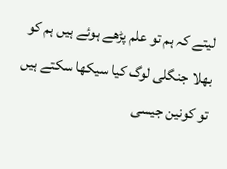لیتے کہ ہم تو علم پڑھے ہوئے ہیں ہم کو بھلا جنگلی لوگ کیا سیکھا سکتے ہیں تو کونین جیسی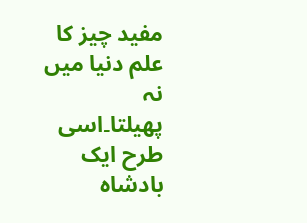مفید چیز کا علم دنیا میں نہ پھیلتا۔اسی طرح ایک بادشاہ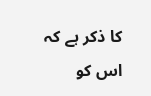کا ذکر ہے کہ اس کو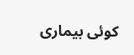کوئی بیماری